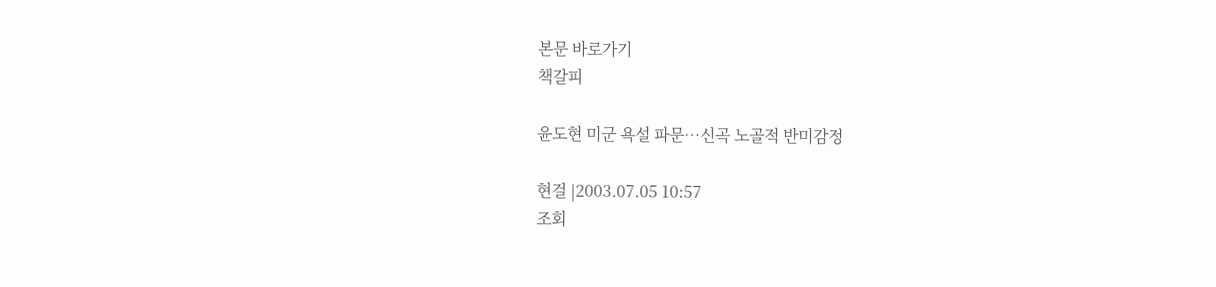본문 바로가기
책갈피

윤도현 미군 욕설 파문…신곡 노골적 반미감정

현걸 |2003.07.05 10:57
조회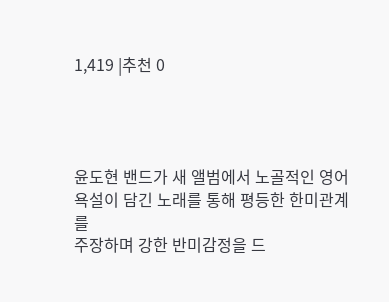1,419 |추천 0




윤도현 밴드가 새 앨범에서 노골적인 영어 욕설이 담긴 노래를 통해 평등한 한미관계를
주장하며 강한 반미감정을 드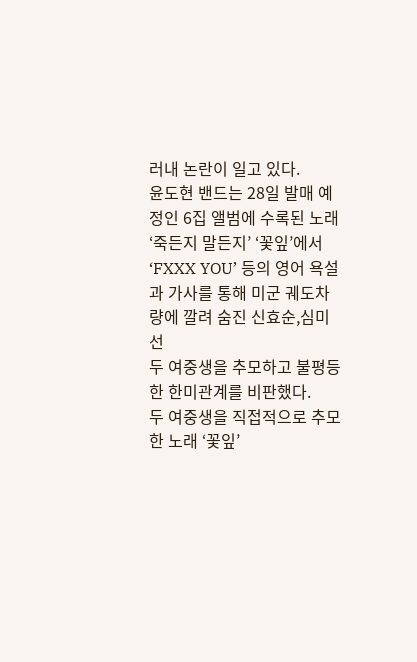러내 논란이 일고 있다.
윤도현 밴드는 28일 발매 예정인 6집 앨범에 수록된 노래 ‘죽든지 말든지’ ‘꽃잎’에서
‘FXXX YOU’ 등의 영어 욕설과 가사를 통해 미군 궤도차량에 깔려 숨진 신효순,심미선
두 여중생을 추모하고 불평등한 한미관계를 비판했다.
두 여중생을 직접적으로 추모한 노래 ‘꽃잎’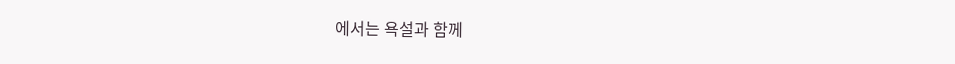에서는 욕설과 함께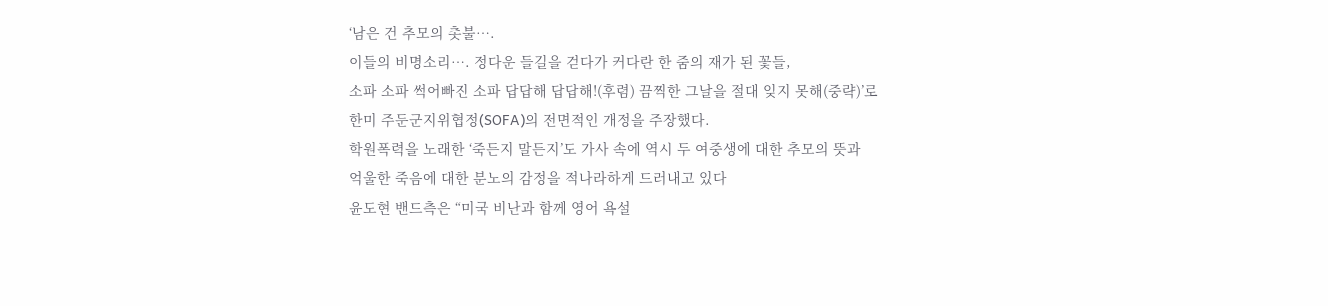‘남은 건 추모의 촛불….
이들의 비명소리…. 정다운 들길을 걷다가 커다란 한 줌의 재가 된 꽃들,
소파 소파 썩어빠진 소파 답답해 답답해!(후렴) 끔찍한 그날을 절대 잊지 못해(중략)’로
한미 주둔군지위협정(SOFA)의 전면적인 개정을 주장했다.
학원폭력을 노래한 ‘죽든지 말든지’도 가사 속에 역시 두 여중생에 대한 추모의 뜻과
억울한 죽음에 대한 분노의 감정을 적나라하게 드러내고 있다
윤도현 밴드측은 “미국 비난과 함께 영어 욕설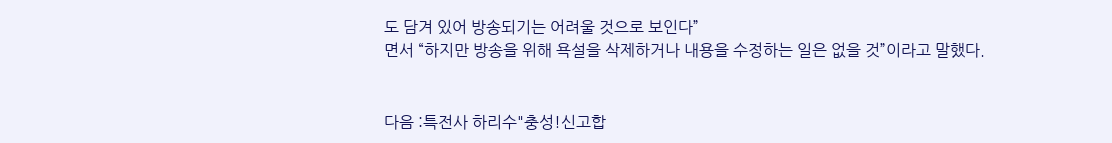도 담겨 있어 방송되기는 어려울 것으로 보인다”
면서 “하지만 방송을 위해 욕설을 삭제하거나 내용을 수정하는 일은 없을 것”이라고 말했다.


다음 :특전사 하리수"충성!신고합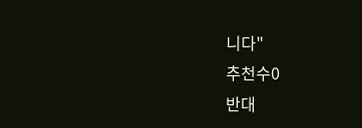니다"
추천수0
반대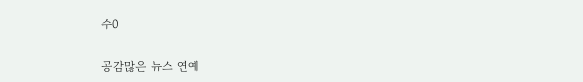수0

공감많은 뉴스 연예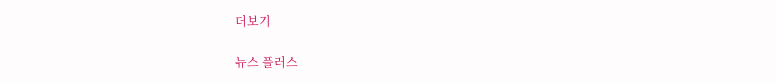더보기

뉴스 플러스